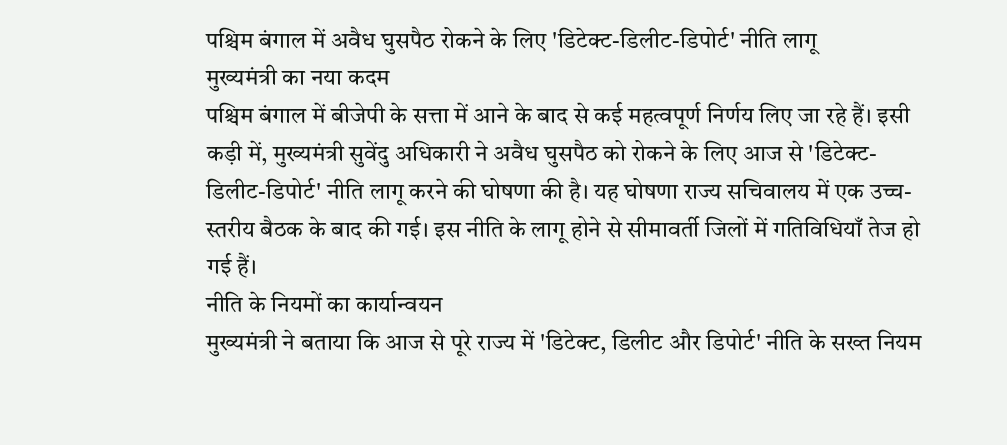पश्चिम बंगाल में अवैध घुसपैठ रोकने के लिए 'डिटेक्ट-डिलीट-डिपोर्ट' नीति लागू
मुख्यमंत्री का नया कदम
पश्चिम बंगाल में बीजेपी के सत्ता में आने के बाद से कई महत्वपूर्ण निर्णय लिए जा रहे हैं। इसी कड़ी में, मुख्यमंत्री सुवेंदु अधिकारी ने अवैध घुसपैठ को रोकने के लिए आज से 'डिटेक्ट-डिलीट-डिपोर्ट' नीति लागू करने की घोषणा की है। यह घोषणा राज्य सचिवालय में एक उच्च-स्तरीय बैठक के बाद की गई। इस नीति के लागू होने से सीमावर्ती जिलों में गतिविधियाँ तेज हो गई हैं।
नीति के नियमों का कार्यान्वयन
मुख्यमंत्री ने बताया कि आज से पूरे राज्य में 'डिटेक्ट, डिलीट और डिपोर्ट' नीति के सख्त नियम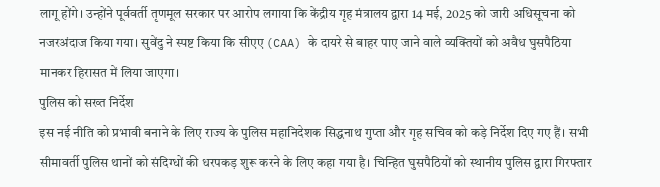लागू होंगे। उन्होंने पूर्ववर्ती तृणमूल सरकार पर आरोप लगाया कि केंद्रीय गृह मंत्रालय द्वारा 14 मई, 2025 को जारी अधिसूचना को नजरअंदाज किया गया। सुवेंदु ने स्पष्ट किया कि सीएए (CAA) के दायरे से बाहर पाए जाने वाले व्यक्तियों को अवैध घुसपैठिया मानकर हिरासत में लिया जाएगा।
पुलिस को सख्त निर्देश
इस नई नीति को प्रभावी बनाने के लिए राज्य के पुलिस महानिदेशक सिद्धनाथ गुप्ता और गृह सचिव को कड़े निर्देश दिए गए हैं। सभी सीमावर्ती पुलिस थानों को संदिग्धों की धरपकड़ शुरू करने के लिए कहा गया है। चिन्हित घुसपैठियों को स्थानीय पुलिस द्वारा गिरफ्तार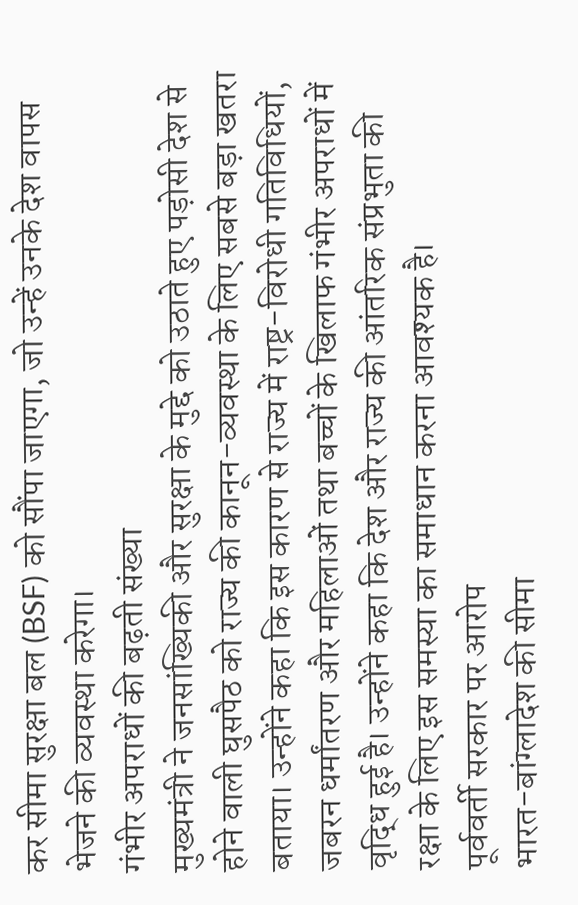कर सीमा सुरक्षा बल (BSF) को सौंपा जाएगा, जो उन्हें उनके देश वापस भेजने की व्यवस्था करेगा।
गंभीर अपराधों की बढ़ती संख्या
मुख्यमंत्री ने जनसांख्यिकी और सुरक्षा के मुद्दे को उठाते हुए पड़ोसी देश से होने वाली घुसपैठ को राज्य की कानून-व्यवस्था के लिए सबसे बड़ा खतरा बताया। उन्होंने कहा कि इस कारण से राज्य में राष्ट्र-विरोधी गतिविधियों, जबरन धर्मांतरण और महिलाओं तथा बच्चों के खिलाफ गंभीर अपराधों में वृद्धि हुई है। उन्होंने कहा कि देश और राज्य की आंतरिक संप्रभुता की रक्षा के लिए इस समस्या का समाधान करना आवश्यक है।
पूर्ववर्ती सरकार पर आरोप
भारत-बांग्लादेश की सीमा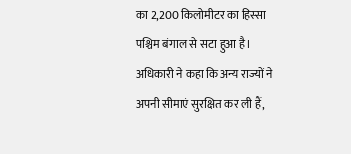का 2,200 किलोमीटर का हिस्सा पश्चिम बंगाल से सटा हुआ है। अधिकारी ने कहा कि अन्य राज्यों ने अपनी सीमाएं सुरक्षित कर ली हैं,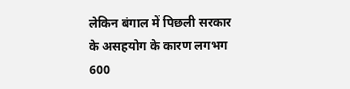लेकिन बंगाल में पिछली सरकार के असहयोग के कारण लगभग 600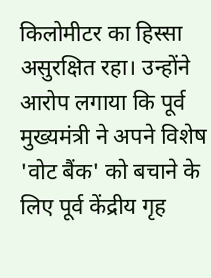किलोमीटर का हिस्सा असुरक्षित रहा। उन्होंने आरोप लगाया कि पूर्व मुख्यमंत्री ने अपने विशेष 'वोट बैंक' को बचाने के लिए पूर्व केंद्रीय गृह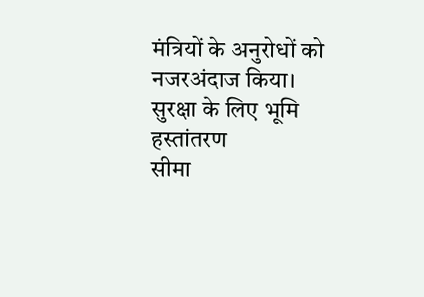मंत्रियों के अनुरोधों को नजरअंदाज किया।
सुरक्षा के लिए भूमि हस्तांतरण
सीमा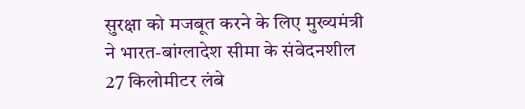सुरक्षा को मजबूत करने के लिए मुख्यमंत्री ने भारत-बांग्लादेश सीमा के संवेदनशील 27 किलोमीटर लंबे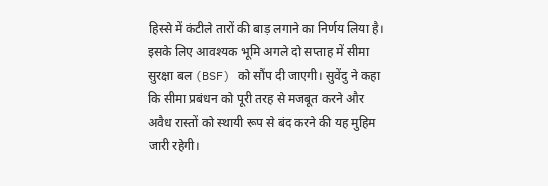हिस्से में कंटीले तारों की बाड़ लगाने का निर्णय लिया है। इसके लिए आवश्यक भूमि अगले दो सप्ताह में सीमा सुरक्षा बल (BSF) को सौंप दी जाएगी। सुवेंदु ने कहा कि सीमा प्रबंधन को पूरी तरह से मजबूत करने और अवैध रास्तों को स्थायी रूप से बंद करने की यह मुहिम जारी रहेगी।